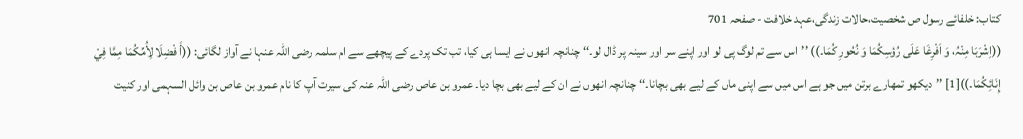کتاب: خلفائے رسول ص شخصیت،حالات زندگی،عہد خلافت - صفحہ 701
((اِشْرَبَا مِنْہُ، وَ اَفْرِغَا عَلَی رُؤسِکُمَا وَ نُحُورِ کُمَا۔)) ’’اس سے تم لوگ پی لو اور اپنے سر اور سینہ پر ڈال لو۔‘‘ چنانچہ انھوں نے ایسا ہی کیا، تب تک پردے کے پیچھے سے ام سلمہ رضی اللہ عنہا نے آواز لگائی: ((أَ فْضِلَا لِأُمِّکُمَا مِمَّا فِيْ إِنَائِکُمَا۔))[1] ’’دیکھو تمھارے برتن میں جو ہے اس میں سے اپنی ماں کے لیے بھی بچانا۔‘‘ چنانچہ انھوں نے ان کے لیے بھی بچا دیا۔ عمرو بن عاص رضی اللہ عنہ کی سیرت آپ کا نام عمرو بن عاص بن وائل السہمی اور کنیت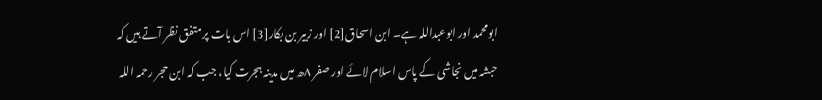ابومحمد اور ابوعبداللہ ہے۔ ابن اسحاق[2] اور زبیر بن بکار[3] اس بات پر متفق نظر آتے ہیں کہ حبشہ میں نجاشی کے پاس اسلام لائے اور صفر ۸ھ میں مدینہ ہجرت کیا، جب کہ ابن حجر رحمہ اللہ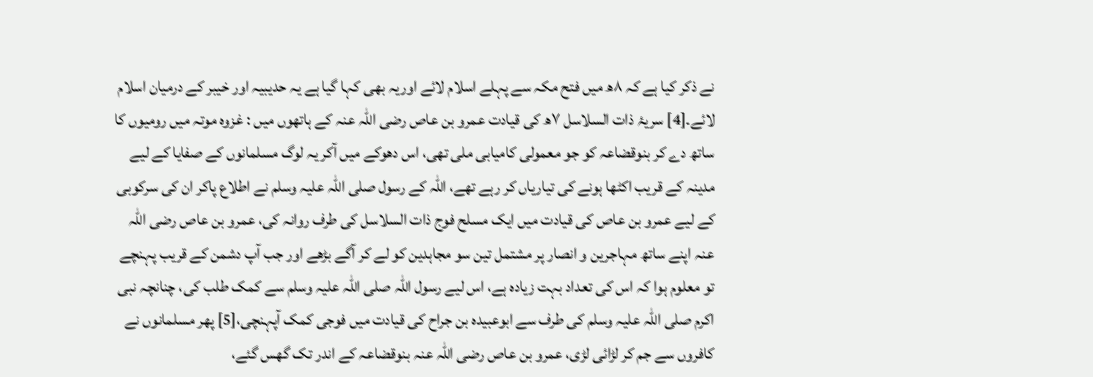نے ذکر کیا ہے کہ ۸ھ میں فتح مکہ سے پہلے اسلام لائے اوریہ بھی کہا گیا ہے یہ حدیبیہ اور خیبر کے درمیان اسلام لائے۔[4] سریۂ ذات السلاسل ۷ھ کی قیادت عمرو بن عاص رضی اللہ عنہ کے ہاتھوں میں : غزوہ موتہ میں رومیوں کا ساتھ دے کر بنوقضاعہ کو جو معمولی کامیابی ملی تھی، اس دھوکے میں آکر یہ لوگ مسلمانوں کے صفایا کے لیے مدینہ کے قریب اکٹھا ہونے کی تیاریاں کر رہے تھے، اللہ کے رسول صلی اللہ علیہ وسلم نے اطلاع پاکر ان کی سرکوبی کے لیے عمرو بن عاص کی قیادت میں ایک مسلح فوج ذات السلاسل کی طرف روانہ کی، عمرو بن عاص رضی اللہ عنہ اپنے ساتھ مہاجرین و انصار پر مشتمل تین سو مجاہدین کو لے کر آگے بڑھے اور جب آپ دشمن کے قریب پہنچے تو معلوم ہوا کہ اس کی تعداد بہت زیادہ ہے، اس لیے رسول اللہ صلی اللہ علیہ وسلم سے کمک طلب کی، چنانچہ نبی اکرم صلی اللہ علیہ وسلم کی طرف سے ابوعبیدہ بن جراح کی قیادت میں فوجی کمک آپہنچی،[5] پھر مسلمانوں نے کافروں سے جم کر لڑائی لڑی، عمرو بن عاص رضی اللہ عنہ بنوقضاعہ کے اندر تک گھس گئے،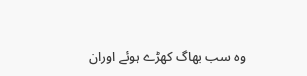وہ سب بھاگ کھڑے ہوئے اوران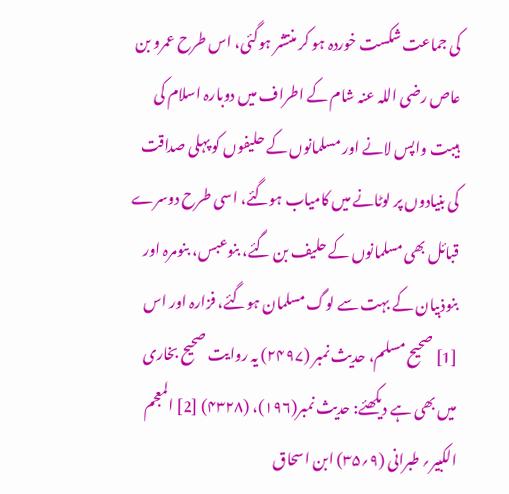کی جماعت شکست خوردہ ہو کر منتشر ہوگئی، اس طرح عمرو بن عاص رضی اللہ عنہ شام کے اطراف میں دوبارہ اسلام کی ہیبت واپس لانے اور مسلمانوں کے حلیفوں کو پہلی صداقت کی بنیادوں پر لوٹانے میں کامیاب ہوگئے، اسی طرح دوسرے قبائل بھی مسلمانوں کے حلیف بن گئے، بنوعبس، بنومرہ اور بنوذبیان کے بہت سے لوگ مسلمان ہوگئے، فزارہ اور اس
[1] صحیح مسلم، حدیث نمبر (۲۴۹۷) یہ روایت صحیح بخاری میں بھی ہے دیکھئے: حدیث نمبر(۱۹۶)، (۴۳۲۸) [2] المعجم الکبیر؍ طبرانی (۹؍۳۵) ابن اسحاق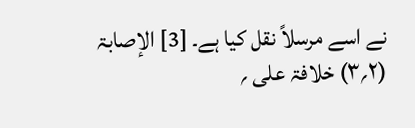نے اسے مرسلاً نقل کیا ہے۔ [3] الإصابۃ (۲؍۳) خلافۃ علی ؍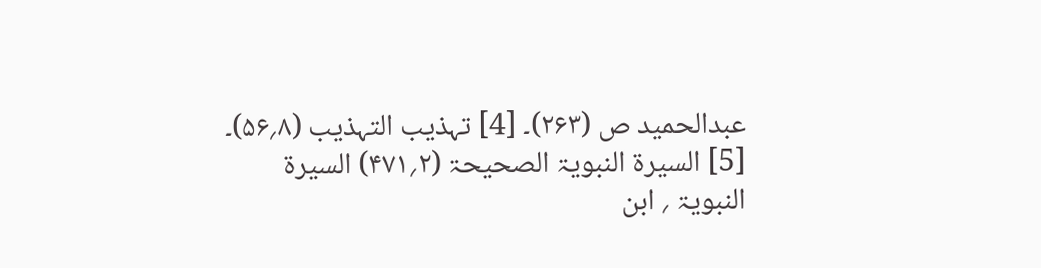عبدالحمید ص (۲۶۳)۔ [4] تہذیب التہذیب (۸؍۵۶)۔ [5] السیرۃ النبویۃ الصحیحۃ (۲؍۴۷۱) السیرۃ النبویۃ ؍ ابن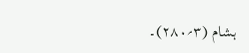ہشام (۳؍۲۸۰)۔